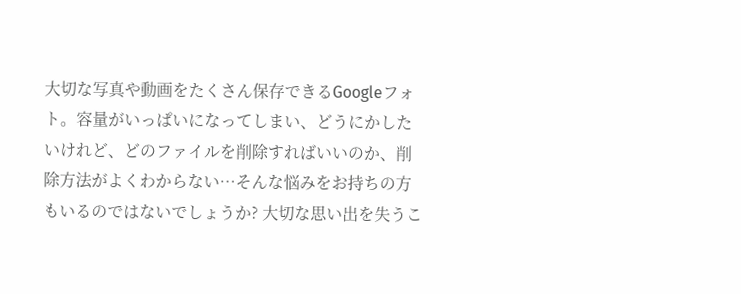大切な写真や動画をたくさん保存できるGoogleフォト。容量がいっぱいになってしまい、どうにかしたいけれど、どのファイルを削除すればいいのか、削除方法がよくわからない…そんな悩みをお持ちの方もいるのではないでしょうか? 大切な思い出を失うこ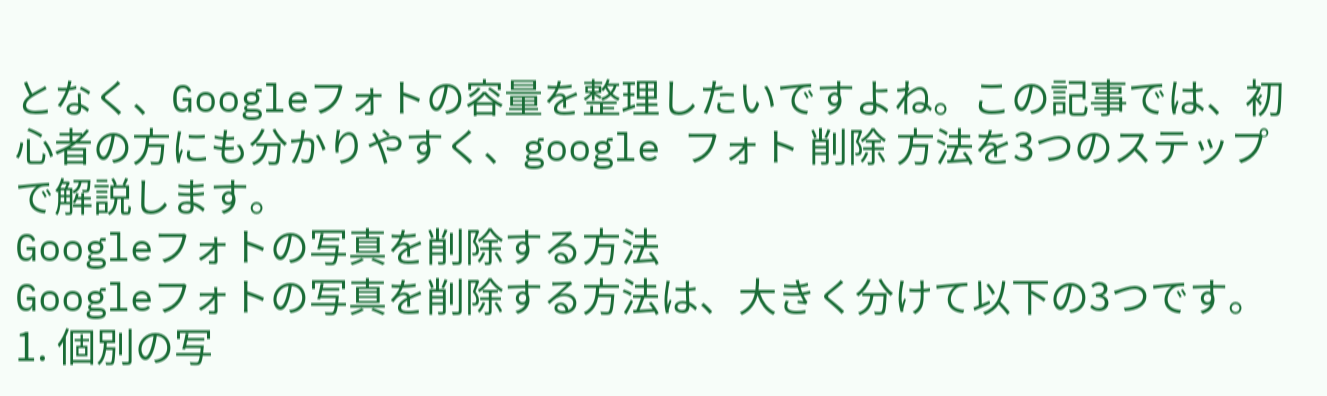となく、Googleフォトの容量を整理したいですよね。この記事では、初心者の方にも分かりやすく、google フォト 削除 方法を3つのステップで解説します。
Googleフォトの写真を削除する方法
Googleフォトの写真を削除する方法は、大きく分けて以下の3つです。
1. 個別の写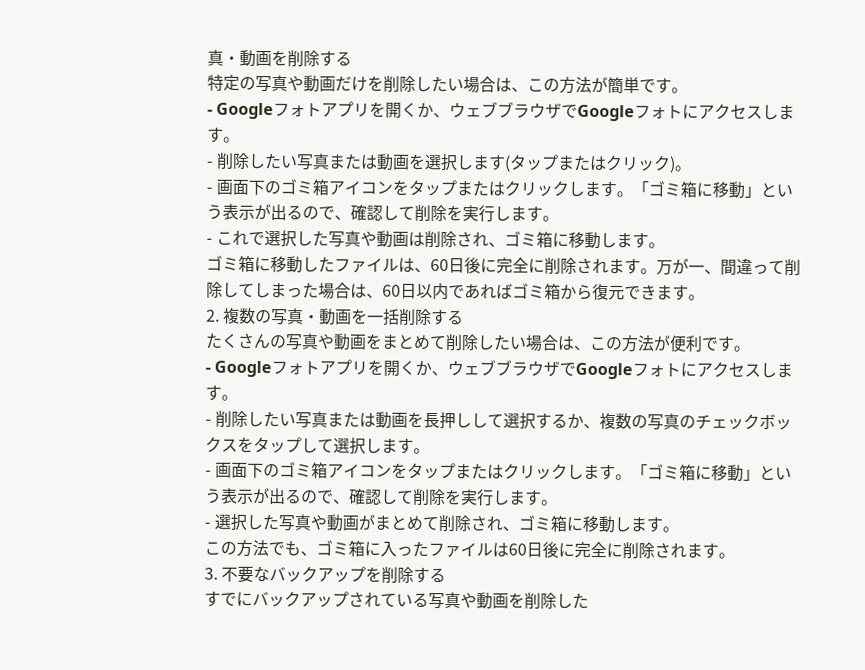真・動画を削除する
特定の写真や動画だけを削除したい場合は、この方法が簡単です。
- Googleフォトアプリを開くか、ウェブブラウザでGoogleフォトにアクセスします。
- 削除したい写真または動画を選択します(タップまたはクリック)。
- 画面下のゴミ箱アイコンをタップまたはクリックします。「ゴミ箱に移動」という表示が出るので、確認して削除を実行します。
- これで選択した写真や動画は削除され、ゴミ箱に移動します。
ゴミ箱に移動したファイルは、60日後に完全に削除されます。万が一、間違って削除してしまった場合は、60日以内であればゴミ箱から復元できます。
2. 複数の写真・動画を一括削除する
たくさんの写真や動画をまとめて削除したい場合は、この方法が便利です。
- Googleフォトアプリを開くか、ウェブブラウザでGoogleフォトにアクセスします。
- 削除したい写真または動画を長押しして選択するか、複数の写真のチェックボックスをタップして選択します。
- 画面下のゴミ箱アイコンをタップまたはクリックします。「ゴミ箱に移動」という表示が出るので、確認して削除を実行します。
- 選択した写真や動画がまとめて削除され、ゴミ箱に移動します。
この方法でも、ゴミ箱に入ったファイルは60日後に完全に削除されます。
3. 不要なバックアップを削除する
すでにバックアップされている写真や動画を削除した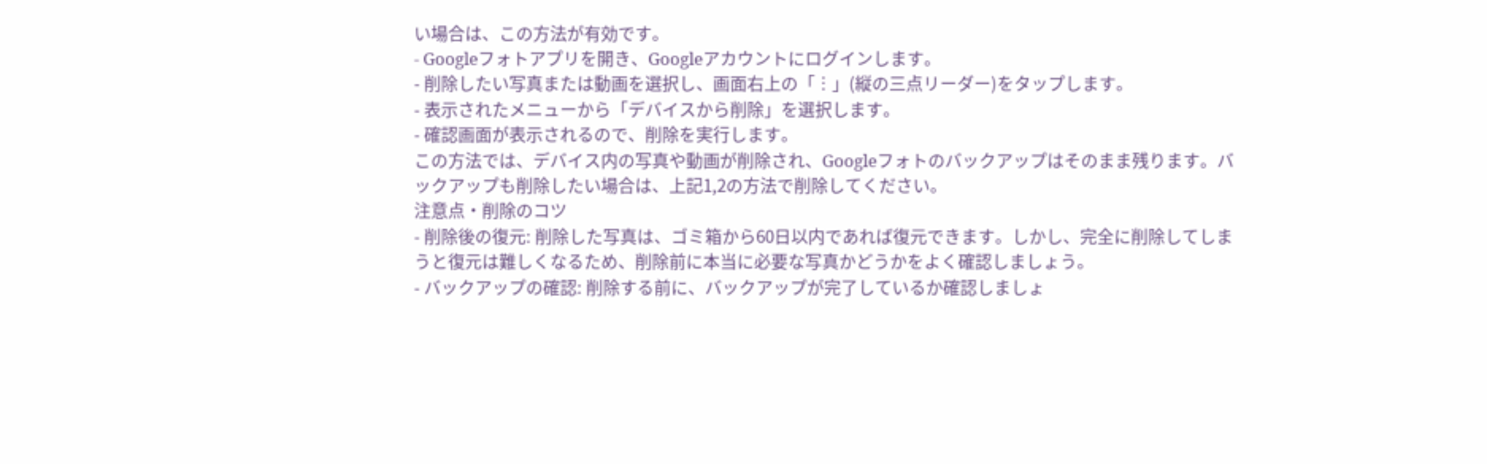い場合は、この方法が有効です。
- Googleフォトアプリを開き、Googleアカウントにログインします。
- 削除したい写真または動画を選択し、画面右上の「︙」(縦の三点リーダー)をタップします。
- 表示されたメニューから「デバイスから削除」を選択します。
- 確認画面が表示されるので、削除を実行します。
この方法では、デバイス内の写真や動画が削除され、Googleフォトのバックアップはそのまま残ります。バックアップも削除したい場合は、上記1,2の方法で削除してください。
注意点・削除のコツ
- 削除後の復元: 削除した写真は、ゴミ箱から60日以内であれば復元できます。しかし、完全に削除してしまうと復元は難しくなるため、削除前に本当に必要な写真かどうかをよく確認しましょう。
- バックアップの確認: 削除する前に、バックアップが完了しているか確認しましょ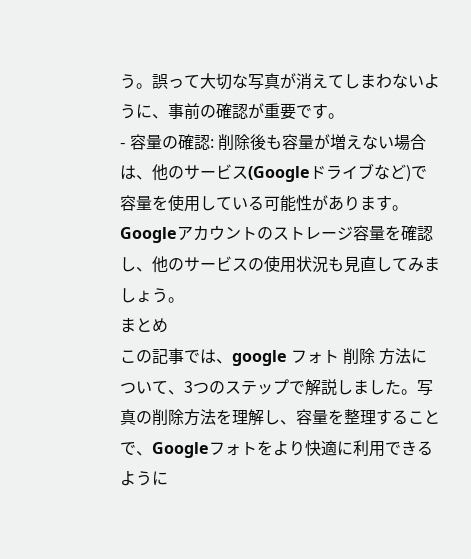う。誤って大切な写真が消えてしまわないように、事前の確認が重要です。
- 容量の確認: 削除後も容量が増えない場合は、他のサービス(Googleドライブなど)で容量を使用している可能性があります。Googleアカウントのストレージ容量を確認し、他のサービスの使用状況も見直してみましょう。
まとめ
この記事では、google フォト 削除 方法について、3つのステップで解説しました。写真の削除方法を理解し、容量を整理することで、Googleフォトをより快適に利用できるように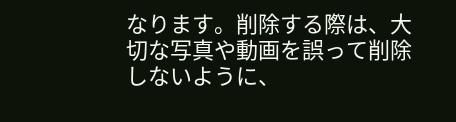なります。削除する際は、大切な写真や動画を誤って削除しないように、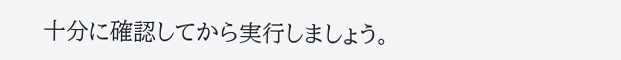十分に確認してから実行しましょう。